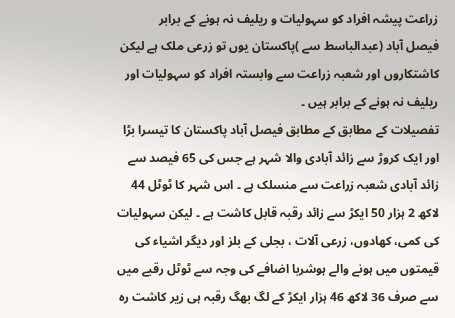زراعت پیشہ افراد کو سہولیات و ریلیف نہ ہونے کے برابر
فیصل آباد (عبدالباسط سے )پاکستان یوں تو زرعی ملک ہے لیکن کاشتکاروں اور شعبہ زراعت سے وابستہ افراد کو سہولیات اور ریلیف نہ ہونے کے برابر ہیں ۔
تفصیلات کے مطابق کے مطابق فیصل آباد پاکستان کا تیسرا بڑا اور ایک کروڑ سے زائد آبادی والا شہر ہے جس کی 65 فیصد سے زائد آبادی شعبہ زراعت سے منسلک ہے ۔ اس شہر کا ٹوٹل 44 لاکھ 2 ہزار 50 ایکڑ سے زائد رقبہ قابل کاشت ہے ۔ لیکن سہولیات کی کمی، کھادوں، زرعی آلات ، بجلی کے بلز اور دیگر اشیاء کی قیمتوں میں ہونے والے ہوشربا اضافے کی وجہ سے ٹوٹل رقبے میں سے صرف 36 لاکھ 46 ہزار ایکڑ کے لگ بھگ رقبہ ہی زیر کاشت رہ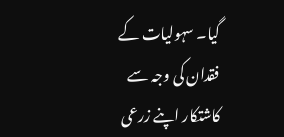گیا۔ سہولیات کے فقدان کی وجہ سے کاشتکار اپنے زرعی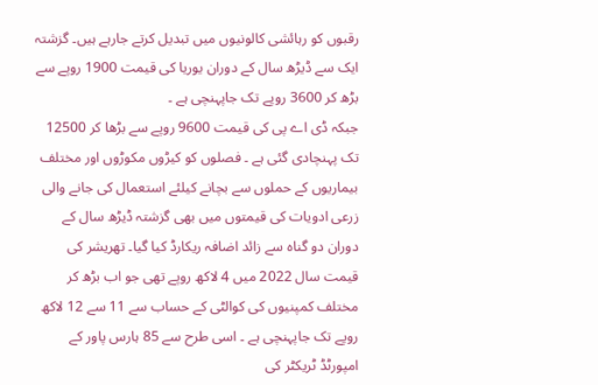رقبوں کو رہائشی کالونیوں میں تبدیل کرتے جارہے ہیں۔ گزشتہ ایک سے ڈیڑھ سال کے دوران یوریا کی قیمت 1900 روپے سے بڑھ کر 3600 روپے تک جاپہنچی ہے ۔
جبکہ ڈی اے پی کی قیمت 9600 روپے سے بڑھا کر 12500 تک پہنچادی گئی ہے ۔ فصلوں کو کیڑوں مکوڑوں اور مختلف بیماریوں کے حملوں سے بچانے کیلئے استعمال کی جانے والی زرعی ادویات کی قیمتوں میں بھی گزشتہ ڈیڑھ سال کے دوران دو گناہ سے زائد اضافہ ریکارڈ کیا گیا۔ تھریشر کی قیمت سال 2022 میں 4 لاکھ روپے تھی جو اب بڑھ کر مختلف کمپنیوں کی کوالٹی کے حساب سے 11 سے 12 لاکھ روپے تک جاپہنچی ہے ۔ اسی طرح سے 85 ہارس پاور کے امپورٹڈ ٹریکٹر کی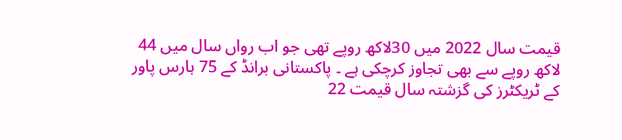قیمت سال 2022 میں 30لاکھ روپے تھی جو اب رواں سال میں 44 لاکھ روپے سے بھی تجاوز کرچکی ہے ۔ پاکستانی برانڈ کے 75 ہارس پاور کے ٹریکٹرز کی گزشتہ سال قیمت 22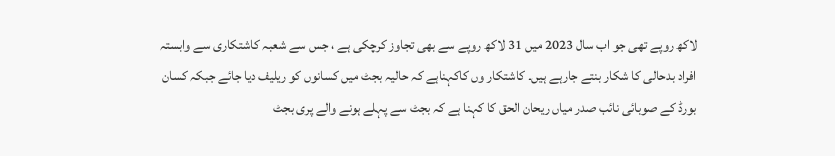لاکھ روپے تھی جو اب سال 2023 میں 31 لاکھ روپے سے بھی تجاوز کرچکی ہے ، جس سے شعبہ کاشتکاری سے وابستہ افراد بدحالی کا شکار بنتے جارہے ہیں۔ کاشتکار وں کاکہناہے کہ حالیہ بجٹ میں کسانوں کو ریلیف دیا جائے جبکہ کسان بورڈ کے صوبائی نائب صدر میاں ریحان الحق کا کہنا ہے کہ بجٹ سے پہلے ہونے والے پری بجٹ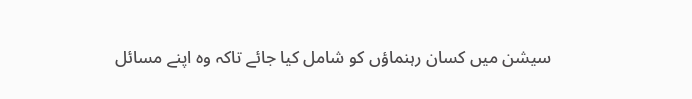سیشن میں کسان رہنماؤں کو شامل کیا جائے تاکہ وہ اپنے مسائل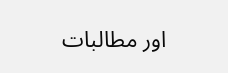اور مطالبات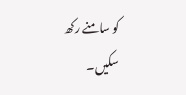کو سامنے رکھ سکیں۔